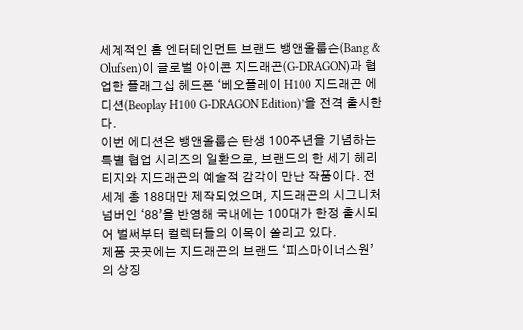세계적인 홈 엔터테인먼트 브랜드 뱅앤올룹슨(Bang & Olufsen)이 글로벌 아이콘 지드래곤(G-DRAGON)과 협업한 플래그십 헤드폰 ‘베오플레이 H100 지드래곤 에디션(Beoplay H100 G-DRAGON Edition)’을 전격 출시한다.
이번 에디션은 뱅앤올룹슨 탄생 100주년을 기념하는 특별 협업 시리즈의 일환으로, 브랜드의 한 세기 헤리티지와 지드래곤의 예술적 감각이 만난 작품이다. 전 세계 총 188대만 제작되었으며, 지드래곤의 시그니처 넘버인 ‘88’을 반영해 국내에는 100대가 한정 출시되어 벌써부터 컬렉터들의 이목이 쏠리고 있다.
제품 곳곳에는 지드래곤의 브랜드 ‘피스마이너스원’의 상징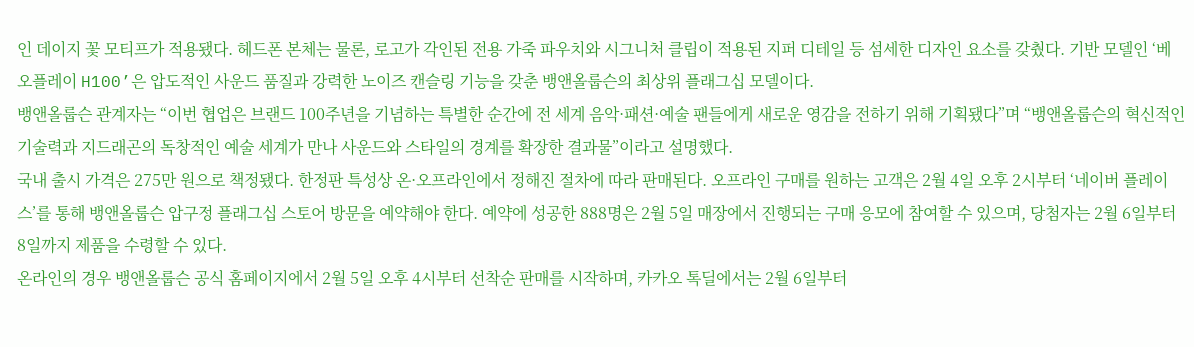인 데이지 꽃 모티프가 적용됐다. 헤드폰 본체는 물론, 로고가 각인된 전용 가죽 파우치와 시그니처 클립이 적용된 지퍼 디테일 등 섬세한 디자인 요소를 갖췄다. 기반 모델인 ‘베오플레이 H100’은 압도적인 사운드 품질과 강력한 노이즈 캔슬링 기능을 갖춘 뱅앤올룹슨의 최상위 플래그십 모델이다.
뱅앤올룹슨 관계자는 “이번 협업은 브랜드 100주년을 기념하는 특별한 순간에 전 세계 음악·패션·예술 팬들에게 새로운 영감을 전하기 위해 기획됐다”며 “뱅앤올룹슨의 혁신적인 기술력과 지드래곤의 독창적인 예술 세계가 만나 사운드와 스타일의 경계를 확장한 결과물”이라고 설명했다.
국내 출시 가격은 275만 원으로 책정됐다. 한정판 특성상 온·오프라인에서 정해진 절차에 따라 판매된다. 오프라인 구매를 원하는 고객은 2월 4일 오후 2시부터 ‘네이버 플레이스’를 통해 뱅앤올룹슨 압구정 플래그십 스토어 방문을 예약해야 한다. 예약에 성공한 888명은 2월 5일 매장에서 진행되는 구매 응모에 참여할 수 있으며, 당첨자는 2월 6일부터 8일까지 제품을 수령할 수 있다.
온라인의 경우 뱅앤올룹슨 공식 홈페이지에서 2월 5일 오후 4시부터 선착순 판매를 시작하며, 카카오 톡딜에서는 2월 6일부터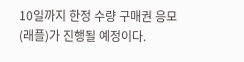10일까지 한정 수량 구매권 응모(래플)가 진행될 예정이다.